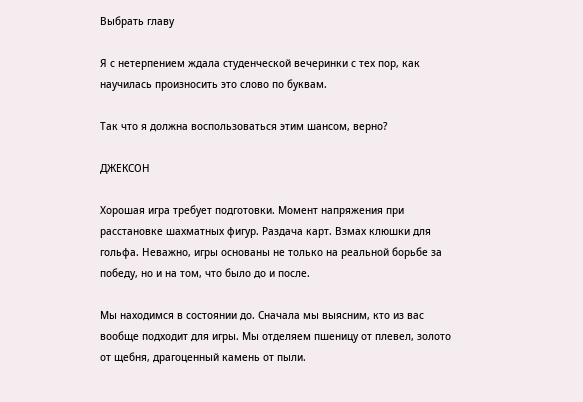Выбрать главу

Я с нетерпением ждала студенческой вечеринки с тех пор, как научилась произносить это слово по буквам.

Так что я должна воспользоваться этим шансом, верно?

ДЖЕКСОН

Хорошая игра требует подготовки. Момент напряжения при расстановке шахматных фигур. Раздача карт. Взмах клюшки для гольфа. Неважно, игры основаны не только на реальной борьбе за победу, но и на том, что было до и после.

Мы находимся в состоянии до. Сначала мы выясним, кто из вас вообще подходит для игры. Мы отделяем пшеницу от плевел, золото от щебня, драгоценный камень от пыли.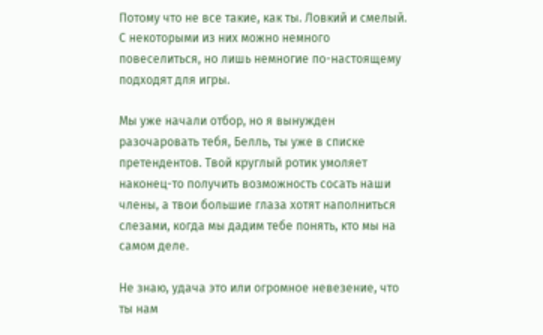Потому что не все такие, как ты. Ловкий и смелый. С некоторыми из них можно немного повеселиться, но лишь немногие по-настоящему подходят для игры.

Мы уже начали отбор, но я вынужден разочаровать тебя, Белль, ты уже в списке претендентов. Твой круглый ротик умоляет наконец-то получить возможность сосать наши члены, а твои большие глаза хотят наполниться слезами, когда мы дадим тебе понять, кто мы на самом деле.

Не знаю, удача это или огромное невезение, что ты нам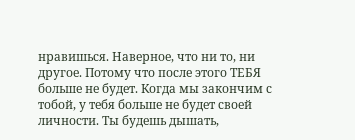нравишься. Наверное, что ни то, ни другое. Потому что после этого ТЕБЯ больше не будет. Когда мы закончим с тобой, у тебя больше не будет своей личности. Ты будешь дышать,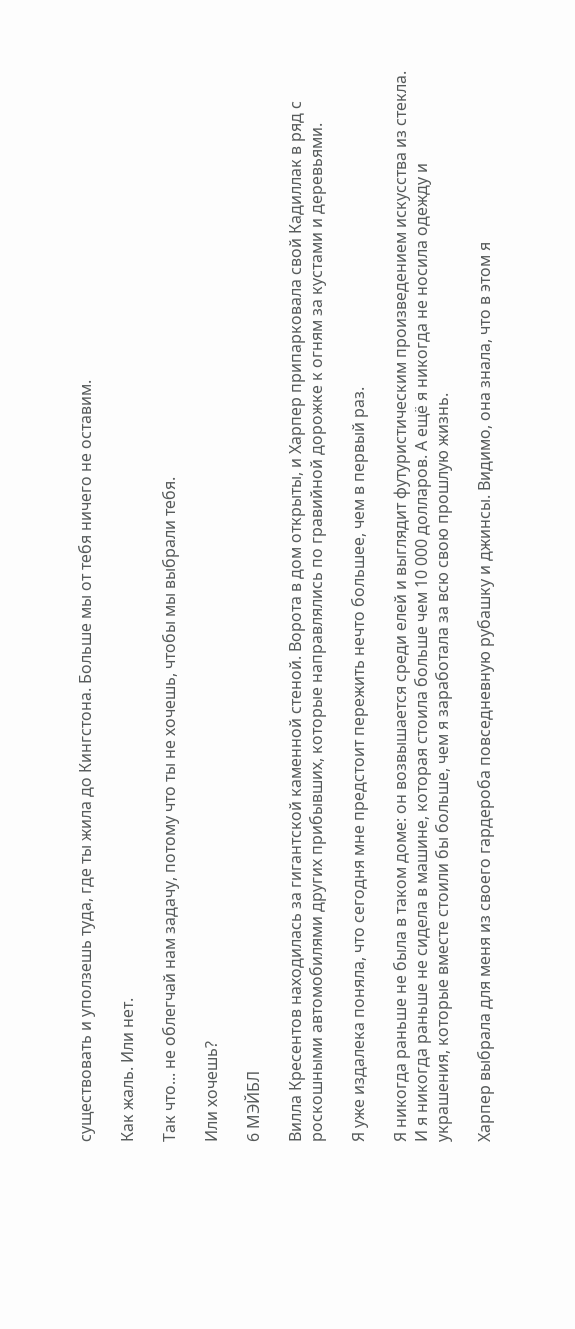существовать и уползешь туда, где ты жила до Кингстона. Больше мы от тебя ничего не оставим.

Как жаль. Или нет.

Так что... не облегчай нам задачу, потому что ты не хочешь, чтобы мы выбрали тебя.

Или хочешь?

6 МЭЙБЛ

Вилла Кресентов находилась за гигантской каменной стеной. Ворота в дом открыты, и Харпер припарковала свой Кадиллак в ряд с роскошными автомобилями других прибывших, которые направлялись по гравийной дорожке к огням за кустами и деревьями.

Я уже издалека поняла, что сегодня мне предстоит пережить нечто большее, чем в первый раз.

Я никогда раньше не была в таком доме: он возвышается среди елей и выглядит футуристическим произведением искусства из стекла. И я никогда раньше не сидела в машине, которая стоила больше чем 10 000 долларов. А ещё я никогда не носила одежду и украшения, которые вместе стоили бы больше, чем я заработала за всю свою прошлую жизнь.

Харпер выбрала для меня из своего гардероба повседневную рубашку и джинсы. Видимо, она знала, что в этом я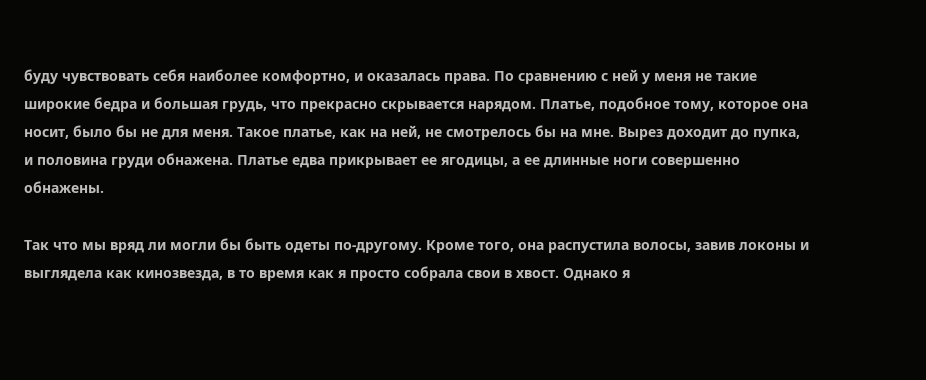буду чувствовать себя наиболее комфортно, и оказалась права. По сравнению с ней у меня не такие широкие бедра и большая грудь, что прекрасно скрывается нарядом. Платье, подобное тому, которое она носит, было бы не для меня. Такое платье, как на ней, не смотрелось бы на мне. Вырез доходит до пупка, и половина груди обнажена. Платье едва прикрывает ее ягодицы, а ее длинные ноги совершенно обнажены.

Так что мы вряд ли могли бы быть одеты по-другому. Кроме того, она распустила волосы, завив локоны и выглядела как кинозвезда, в то время как я просто собрала свои в хвост. Однако я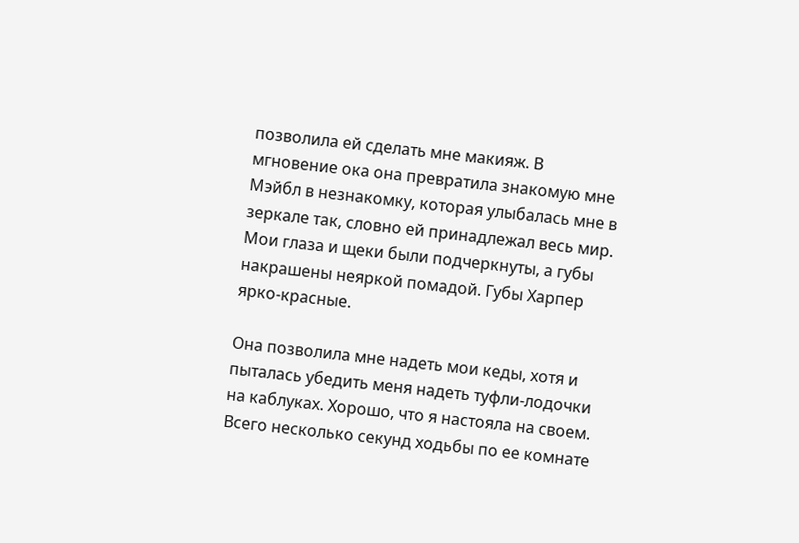позволила ей сделать мне макияж. В мгновение ока она превратила знакомую мне Мэйбл в незнакомку, которая улыбалась мне в зеркале так, словно ей принадлежал весь мир. Мои глаза и щеки были подчеркнуты, а губы накрашены неяркой помадой. Губы Харпер ярко-красные.

Она позволила мне надеть мои кеды, хотя и пыталась убедить меня надеть туфли-лодочки на каблуках. Хорошо, что я настояла на своем. Всего несколько секунд ходьбы по ее комнате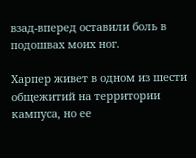взад-вперед оставили боль в подошвах моих ног.

Харпер живет в одном из шести общежитий на территории кампуса, но ее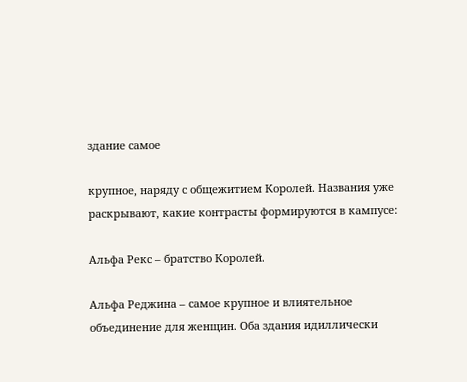здание самое

крупное, наряду с общежитием Королей. Названия уже раскрывают, какие контрасты формируются в кампусе:

Альфа Рекс – братство Королей.

Альфа Реджина – самое крупное и влиятельное объединение для женщин. Оба здания идиллически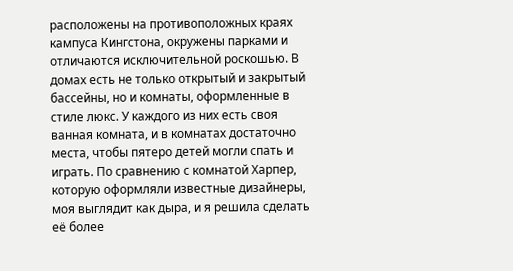расположены на противоположных краях кампуса Кингстона, окружены парками и отличаются исключительной роскошью. В домах есть не только открытый и закрытый бассейны, но и комнаты, оформленные в стиле люкс. У каждого из них есть своя ванная комната, и в комнатах достаточно места, чтобы пятеро детей могли спать и играть. По сравнению с комнатой Харпер, которую оформляли известные дизайнеры, моя выглядит как дыра, и я решила сделать её более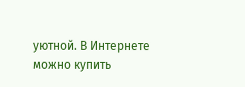уютной. В Интернете можно купить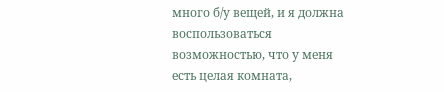много б/у вещей, и я должна воспользоваться возможностью, что у меня есть целая комната,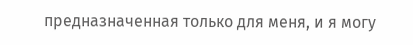предназначенная только для меня, и я могу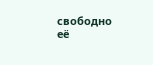свободно её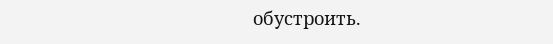обустроить.